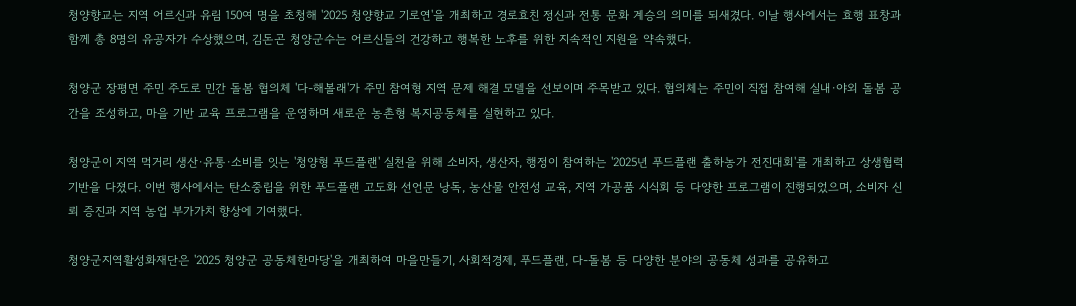청양향교는 지역 어르신과 유림 150여 명을 초청해 '2025 청양향교 기로연'을 개최하고 경로효친 정신과 전통 문화 계승의 의미를 되새겼다. 이날 행사에서는 효행 표창과 함께 총 8명의 유공자가 수상했으며, 김돈곤 청양군수는 어르신들의 건강하고 행복한 노후를 위한 지속적인 지원을 약속했다.

청양군 장평면 주민 주도로 민간 돌봄 협의체 '다-해볼래'가 주민 참여형 지역 문제 해결 모델을 선보이며 주목받고 있다. 협의체는 주민이 직접 참여해 실내·야외 돌봄 공간을 조성하고, 마을 기반 교육 프로그램을 운영하며 새로운 농촌형 복지공동체를 실현하고 있다.

청양군이 지역 먹거리 생산·유통·소비를 잇는 '청양형 푸드플랜' 실천을 위해 소비자, 생산자, 행정이 참여하는 '2025년 푸드플랜 출하농가 전진대회'를 개최하고 상생협력 기반을 다졌다. 이번 행사에서는 탄소중립을 위한 푸드플랜 고도화 선언문 낭독, 농산물 안전성 교육, 지역 가공품 시식회 등 다양한 프로그램이 진행되었으며, 소비자 신뢰 증진과 지역 농업 부가가치 향상에 기여했다.

청양군지역활성화재단은 '2025 청양군 공동체한마당'을 개최하여 마을만들기, 사회적경제, 푸드플랜, 다-돌봄 등 다양한 분야의 공동체 성과를 공유하고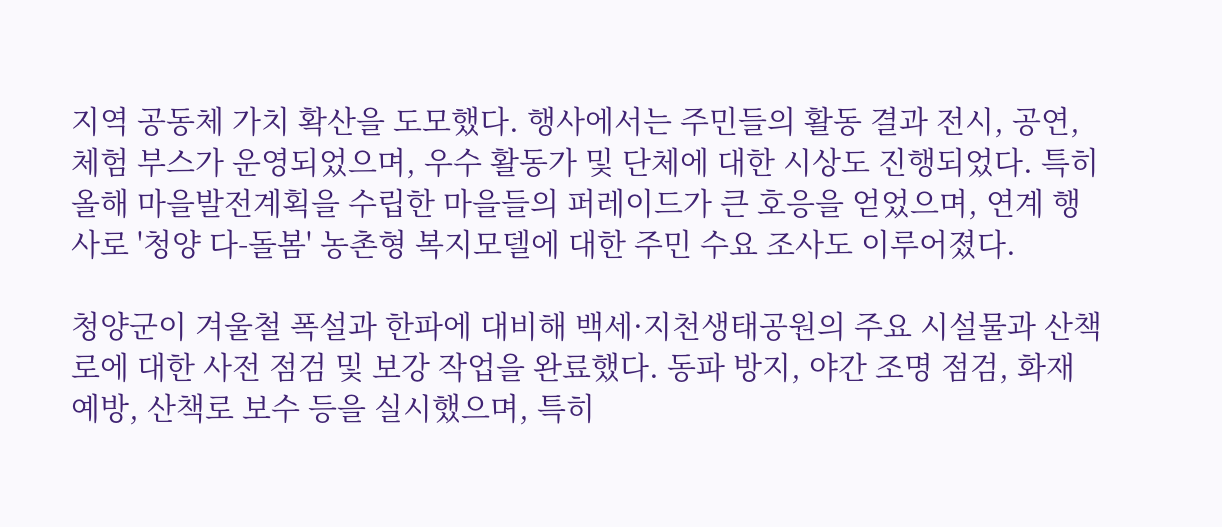지역 공동체 가치 확산을 도모했다. 행사에서는 주민들의 활동 결과 전시, 공연, 체험 부스가 운영되었으며, 우수 활동가 및 단체에 대한 시상도 진행되었다. 특히 올해 마을발전계획을 수립한 마을들의 퍼레이드가 큰 호응을 얻었으며, 연계 행사로 '청양 다-돌봄' 농촌형 복지모델에 대한 주민 수요 조사도 이루어졌다.

청양군이 겨울철 폭설과 한파에 대비해 백세·지천생태공원의 주요 시설물과 산책로에 대한 사전 점검 및 보강 작업을 완료했다. 동파 방지, 야간 조명 점검, 화재 예방, 산책로 보수 등을 실시했으며, 특히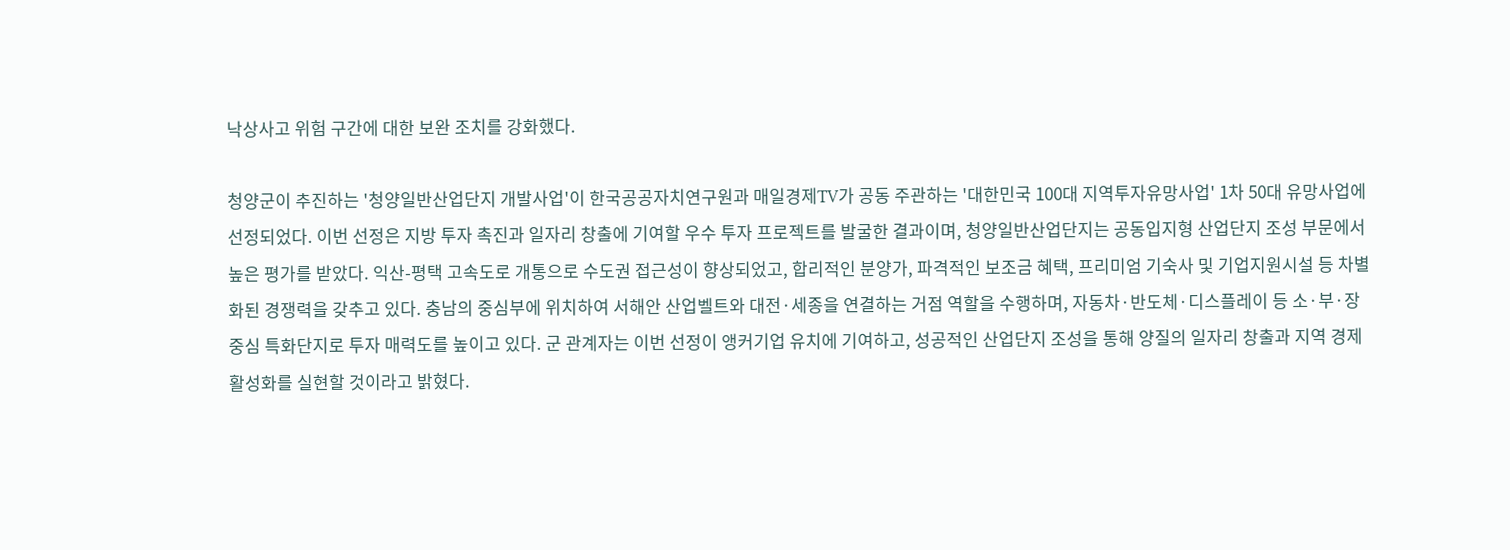낙상사고 위험 구간에 대한 보완 조치를 강화했다.

청양군이 추진하는 '청양일반산업단지 개발사업'이 한국공공자치연구원과 매일경제TV가 공동 주관하는 '대한민국 100대 지역투자유망사업' 1차 50대 유망사업에 선정되었다. 이번 선정은 지방 투자 촉진과 일자리 창출에 기여할 우수 투자 프로젝트를 발굴한 결과이며, 청양일반산업단지는 공동입지형 산업단지 조성 부문에서 높은 평가를 받았다. 익산-평택 고속도로 개통으로 수도권 접근성이 향상되었고, 합리적인 분양가, 파격적인 보조금 혜택, 프리미엄 기숙사 및 기업지원시설 등 차별화된 경쟁력을 갖추고 있다. 충남의 중심부에 위치하여 서해안 산업벨트와 대전·세종을 연결하는 거점 역할을 수행하며, 자동차·반도체·디스플레이 등 소·부·장 중심 특화단지로 투자 매력도를 높이고 있다. 군 관계자는 이번 선정이 앵커기업 유치에 기여하고, 성공적인 산업단지 조성을 통해 양질의 일자리 창출과 지역 경제 활성화를 실현할 것이라고 밝혔다.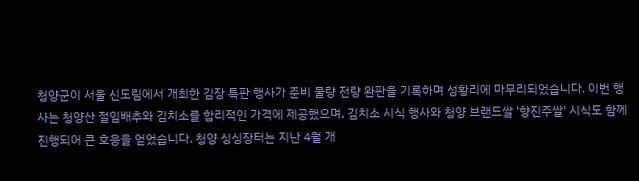청양군이 서울 신도림에서 개최한 김장 특판 행사가 준비 물량 전량 완판을 기록하며 성황리에 마무리되었습니다. 이번 행사는 청양산 절임배추와 김치소를 합리적인 가격에 제공했으며, 김치소 시식 행사와 청양 브랜드쌀 '향진주쌀' 시식도 함께 진행되어 큰 호응을 얻었습니다. 청양 싱싱장터는 지난 4월 개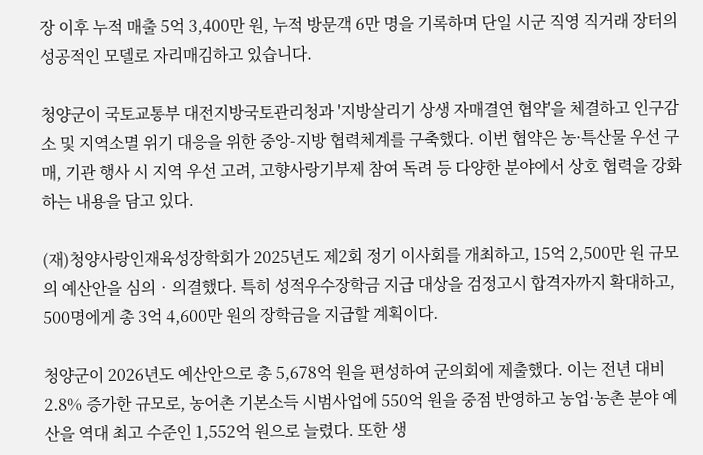장 이후 누적 매출 5억 3,400만 원, 누적 방문객 6만 명을 기록하며 단일 시군 직영 직거래 장터의 성공적인 모델로 자리매김하고 있습니다.

청양군이 국토교통부 대전지방국토관리청과 '지방살리기 상생 자매결연 협약'을 체결하고 인구감소 및 지역소멸 위기 대응을 위한 중앙-지방 협력체계를 구축했다. 이번 협약은 농·특산물 우선 구매, 기관 행사 시 지역 우선 고려, 고향사랑기부제 참여 독려 등 다양한 분야에서 상호 협력을 강화하는 내용을 담고 있다.

(재)청양사랑인재육성장학회가 2025년도 제2회 정기 이사회를 개최하고, 15억 2,500만 원 규모의 예산안을 심의‧의결했다. 특히 성적우수장학금 지급 대상을 검정고시 합격자까지 확대하고, 500명에게 총 3억 4,600만 원의 장학금을 지급할 계획이다.

청양군이 2026년도 예산안으로 총 5,678억 원을 편성하여 군의회에 제출했다. 이는 전년 대비 2.8% 증가한 규모로, 농어촌 기본소득 시범사업에 550억 원을 중점 반영하고 농업·농촌 분야 예산을 역대 최고 수준인 1,552억 원으로 늘렸다. 또한 생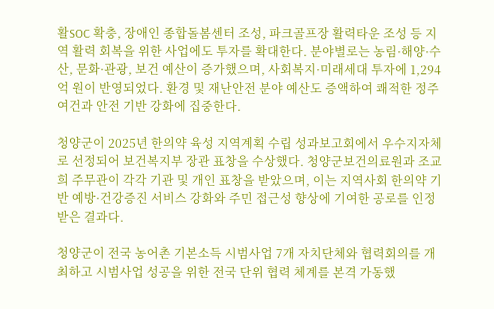활SOC 확충, 장애인 종합돌봄센터 조성, 파크골프장 활력타운 조성 등 지역 활력 회복을 위한 사업에도 투자를 확대한다. 분야별로는 농림·해양·수산, 문화·관광, 보건 예산이 증가했으며, 사회복지·미래세대 투자에 1,294억 원이 반영되었다. 환경 및 재난안전 분야 예산도 증액하여 쾌적한 정주 여건과 안전 기반 강화에 집중한다.

청양군이 2025년 한의약 육성 지역계획 수립 성과보고회에서 우수지자체로 선정되어 보건복지부 장관 표창을 수상했다. 청양군보건의료원과 조교희 주무관이 각각 기관 및 개인 표창을 받았으며, 이는 지역사회 한의약 기반 예방·건강증진 서비스 강화와 주민 접근성 향상에 기여한 공로를 인정받은 결과다.

청양군이 전국 농어촌 기본소득 시범사업 7개 자치단체와 협력회의를 개최하고 시범사업 성공을 위한 전국 단위 협력 체계를 본격 가동했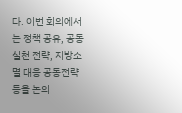다. 이번 회의에서는 정책 공유, 공동 실천 전략, 지방소멸 대응 공동전략 등을 논의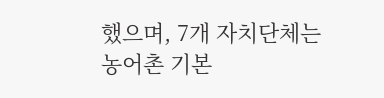했으며, 7개 자치단체는 농어촌 기본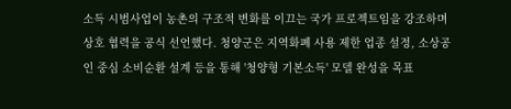소득 시범사업이 농촌의 구조적 변화를 이끄는 국가 프로젝트임을 강조하며 상호 협력을 공식 선언했다. 청양군은 지역화폐 사용 제한 업종 설정, 소상공인 중심 소비순환 설계 등을 통해 '청양형 기본소득' 모델 완성을 목표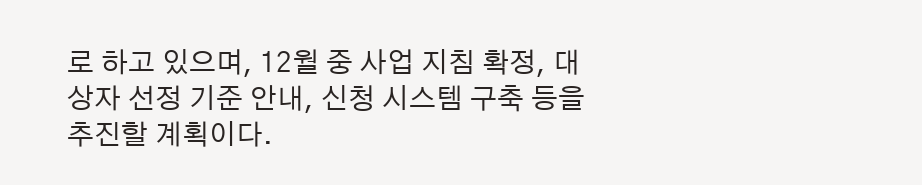로 하고 있으며, 12월 중 사업 지침 확정, 대상자 선정 기준 안내, 신청 시스템 구축 등을 추진할 계획이다.